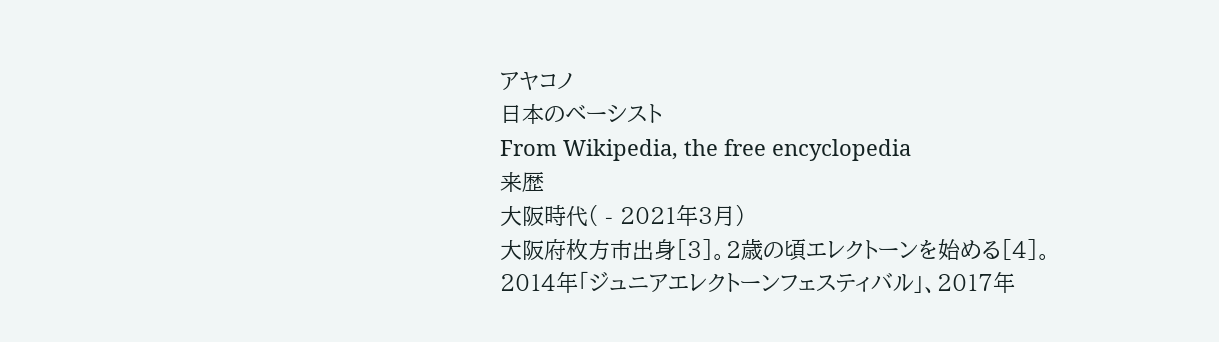アヤコノ
日本のベーシスト
From Wikipedia, the free encyclopedia
来歴
大阪時代( - 2021年3月)
大阪府枚方市出身[3]。2歳の頃エレクトーンを始める[4]。2014年「ジュニアエレクトーンフェスティバル」、2017年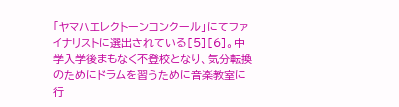「ヤマハエレクトーンコンクール」にてファイナリストに選出されている[5][6]。中学入学後まもなく不登校となり、気分転換のためにドラムを習うために音楽教室に行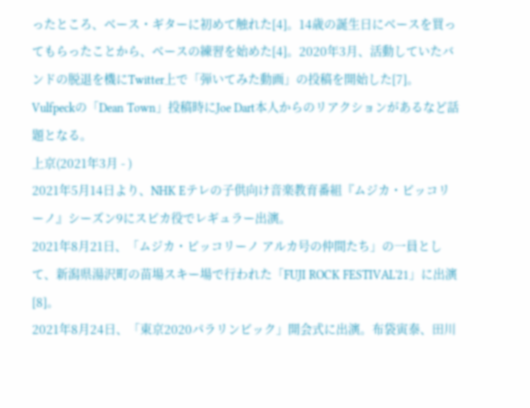ったところ、ベース・ギターに初めて触れた[4]。14歳の誕生日にベースを買ってもらったことから、ベースの練習を始めた[4]。2020年3月、活動していたバンドの脱退を機にTwitter上で「弾いてみた動画」の投稿を開始した[7]。Vulfpeckの「Dean Town」投稿時にJoe Dart本人からのリアクションがあるなど話題となる。
上京(2021年3月 - )
2021年5月14日より、NHK Eテレの子供向け音楽教育番組『ムジカ・ピッコリーノ』シーズン9にスピカ役でレギュラー出演。
2021年8月21日、「ムジカ・ピッコリーノ アルカ号の仲間たち」の一員として、新潟県湯沢町の苗場スキー場で行われた「FUJI ROCK FESTIVAL'21」に出演[8]。
2021年8月24日、「東京2020パラリンピック」開会式に出演。布袋寅泰、田川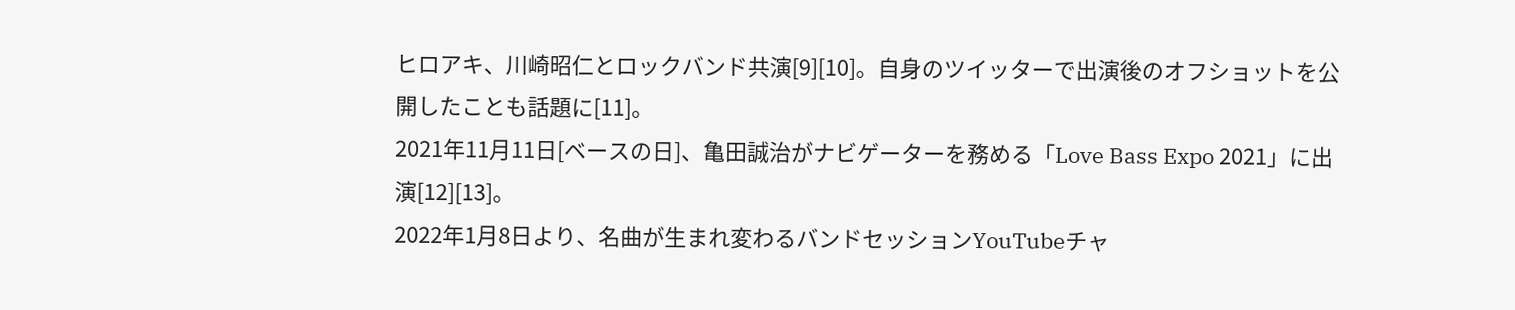ヒロアキ、川崎昭仁とロックバンド共演[9][10]。自身のツイッターで出演後のオフショットを公開したことも話題に[11]。
2021年11月11日[ベースの日]、亀田誠治がナビゲーターを務める「Love Bass Expo 2021」に出演[12][13]。
2022年1月8日より、名曲が生まれ変わるバンドセッションYouTubeチャ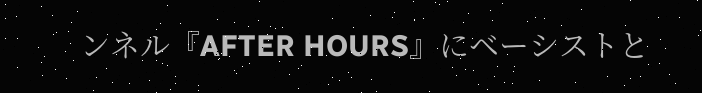ンネル『AFTER HOURS』にベーシストと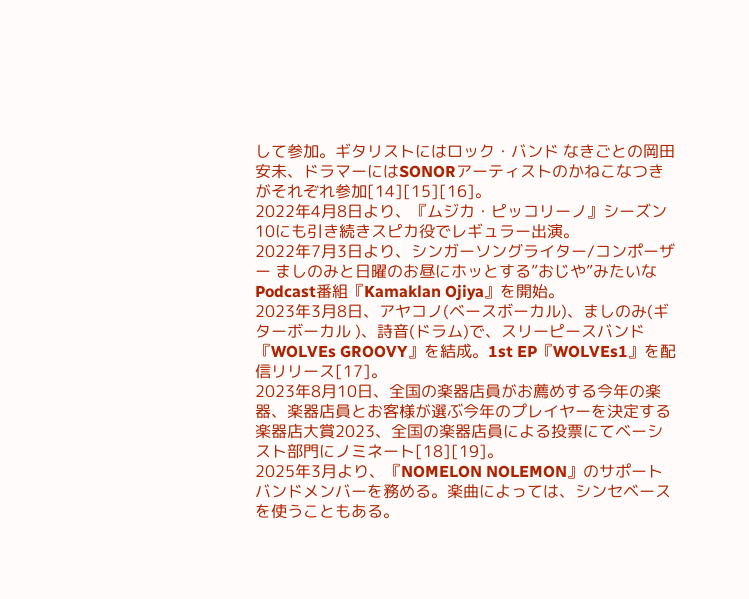して参加。ギタリストにはロック・バンド なきごとの岡田安未、ドラマーにはSONORアーティストのかねこなつきがそれぞれ参加[14][15][16]。
2022年4月8日より、『ムジカ・ピッコリーノ』シーズン10にも引き続きスピカ役でレギュラー出演。
2022年7月3日より、シンガーソングライター/コンポーザー ましのみと日曜のお昼にホッとする”おじや”みたいなPodcast番組『Kamaklan Ojiya』を開始。
2023年3月8日、アヤコノ(ベースボーカル)、ましのみ(ギターボーカル )、詩音(ドラム)で、スリーピースバンド『WOLVEs GROOVY』を結成。1st EP『WOLVEs1』を配信リリース[17]。
2023年8月10日、全国の楽器店員がお薦めする今年の楽器、楽器店員とお客様が選ぶ今年のプレイヤーを決定する楽器店大賞2023、全国の楽器店員による投票にてベーシスト部門にノミネート[18][19]。
2025年3月より、『NOMELON NOLEMON』のサポートバンドメンバーを務める。楽曲によっては、シンセベースを使うこともある。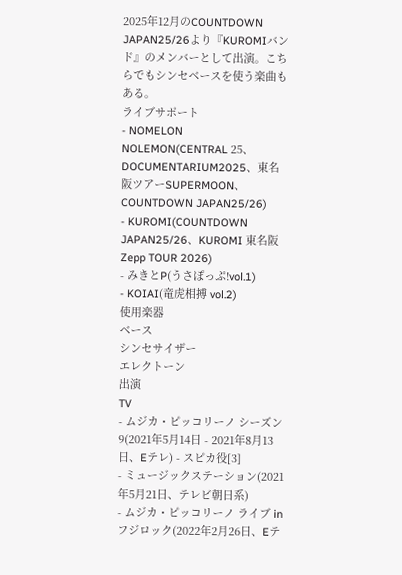2025年12月のCOUNTDOWN JAPAN25/26より『KUROMIバンド』のメンバーとして出演。こちらでもシンセベースを使う楽曲もある。
ライブサポート
- NOMELON NOLEMON(CENTRAL 25、DOCUMENTARIUM2025、東名阪ツアーSUPERMOON、COUNTDOWN JAPAN25/26)
- KUROMI(COUNTDOWN JAPAN25/26、KUROMI 東名阪Zepp TOUR 2026)
- みきとP(うさぽっぷ!vol.1)
- KOIAI(竜虎相搏 vol.2)
使用楽器
ベース
シンセサイザー
エレクトーン
出演
TV
- ムジカ・ピッコリーノ シーズン9(2021年5月14日 - 2021年8月13日、Eテレ) - スピカ役[3]
- ミュージックステーション(2021年5月21日、テレビ朝日系)
- ムジカ・ピッコリーノ ライブ in フジロック(2022年2月26日、Eテ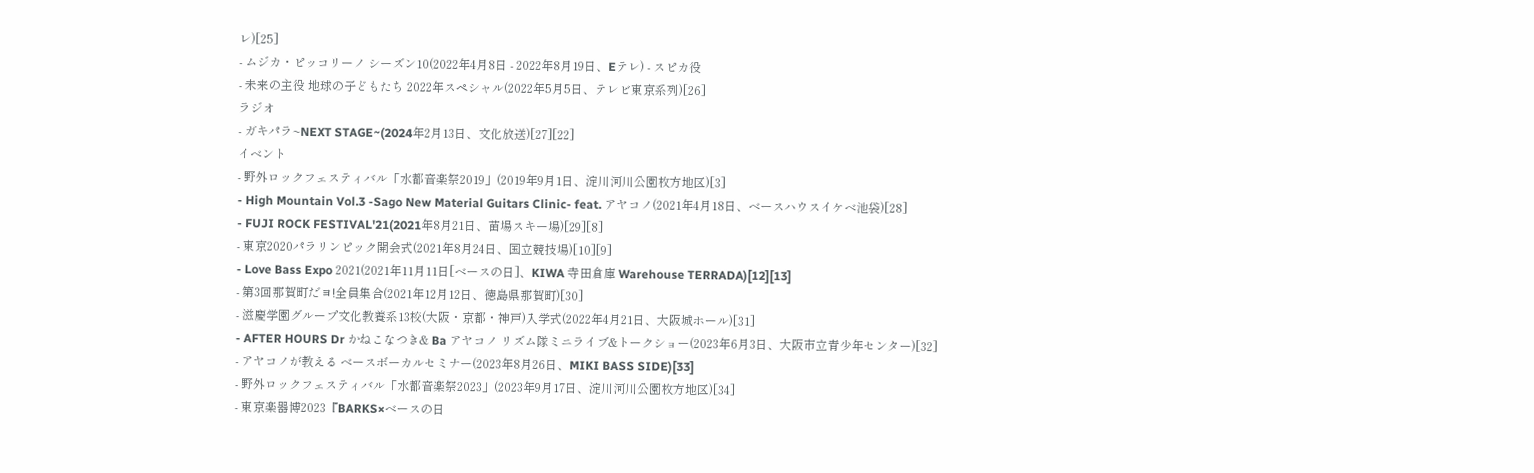レ)[25]
- ムジカ・ピッコリーノ シーズン10(2022年4月8日 - 2022年8月19日、Eテレ) - スピカ役
- 未来の主役 地球の子どもたち 2022年スペシャル(2022年5月5日、テレビ東京系列)[26]
ラジオ
- ガキパラ~NEXT STAGE~(2024年2月13日、文化放送)[27][22]
イベント
- 野外ロックフェスティバル「水都音楽祭2019」(2019年9月1日、淀川河川公園枚方地区)[3]
- High Mountain Vol.3 -Sago New Material Guitars Clinic- feat. アヤコノ(2021年4月18日、ベースハウスイケベ池袋)[28]
- FUJI ROCK FESTIVAL'21(2021年8月21日、苗場スキー場)[29][8]
- 東京2020パラリンピック開会式(2021年8月24日、国立競技場)[10][9]
- Love Bass Expo 2021(2021年11月11日[ベースの日]、KIWA 寺田倉庫 Warehouse TERRADA)[12][13]
- 第3回那賀町だヨ!全員集合(2021年12月12日、徳島県那賀町)[30]
- 滋慶学園グループ文化教養系13校(大阪・京都・神戸)入学式(2022年4月21日、大阪城ホール)[31]
- AFTER HOURS Dr かねこなつき& Ba アヤコノ リズム隊ミニライブ&トークショー(2023年6月3日、大阪市立青少年センター)[32]
- アヤコノが教える ベースボーカルセミナー(2023年8月26日、MIKI BASS SIDE)[33]
- 野外ロックフェスティバル「水都音楽祭2023」(2023年9月17日、淀川河川公園枚方地区)[34]
- 東京楽器博2023『BARKS×ベースの日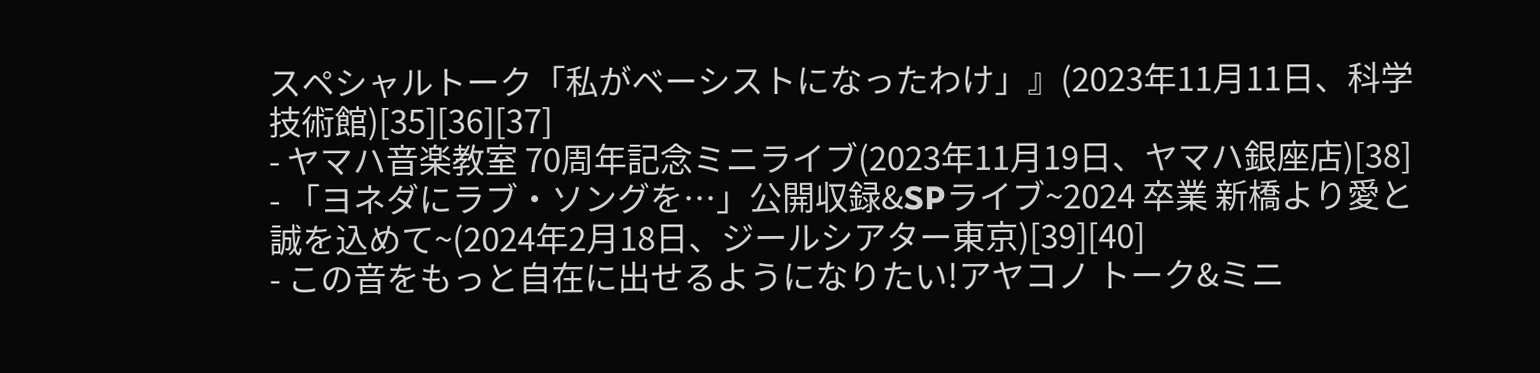スペシャルトーク「私がベーシストになったわけ」』(2023年11月11日、科学技術館)[35][36][37]
- ヤマハ音楽教室 70周年記念ミニライブ(2023年11月19日、ヤマハ銀座店)[38]
- 「ヨネダにラブ・ソングを…」公開収録&SPライブ~2024 卒業 新橋より愛と誠を込めて~(2024年2月18日、ジールシアター東京)[39][40]
- この音をもっと自在に出せるようになりたい!アヤコノ トーク&ミニ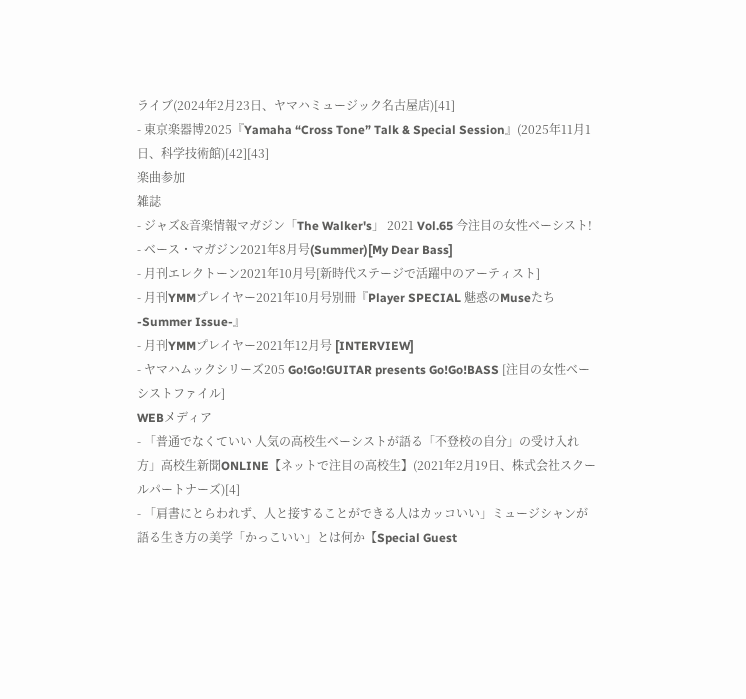ライブ(2024年2月23日、ヤマハミュージック名古屋店)[41]
- 東京楽器博2025『Yamaha “Cross Tone” Talk & Special Session』(2025年11月1日、科学技術館)[42][43]
楽曲参加
雑誌
- ジャズ&音楽情報マガジン「The Walker's」 2021 Vol.65 今注目の女性ベーシスト!
- ベース・マガジン2021年8月号(Summer)[My Dear Bass]
- 月刊エレクトーン2021年10月号[新時代ステージで活躍中のアーティスト]
- 月刊YMMプレイヤー2021年10月号別冊『Player SPECIAL 魅惑のMuseたち -Summer Issue-』
- 月刊YMMプレイヤー2021年12月号 [INTERVIEW]
- ヤマハムックシリーズ205 Go!Go!GUITAR presents Go!Go!BASS [注目の女性ベーシストファイル]
WEBメディア
- 「普通でなくていい 人気の高校生ベーシストが語る「不登校の自分」の受け入れ方」高校生新聞ONLINE【ネットで注目の高校生】(2021年2月19日、株式会社スクールパートナーズ)[4]
- 「肩書にとらわれず、人と接することができる人はカッコいい」ミュージシャンが語る生き方の美学「かっこいい」とは何か【Special Guest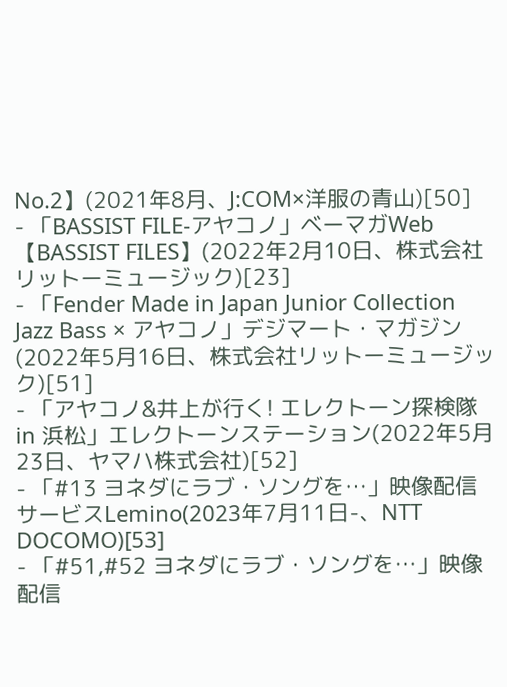No.2】(2021年8月、J:COM×洋服の青山)[50]
- 「BASSIST FILE-アヤコノ」ベーマガWeb【BASSIST FILES】(2022年2月10日、株式会社リットーミュージック)[23]
- 「Fender Made in Japan Junior Collection Jazz Bass × アヤコノ」デジマート・マガジン(2022年5月16日、株式会社リットーミュージック)[51]
- 「アヤコノ&井上が行く! エレクトーン探検隊 in 浜松」エレクトーンステーション(2022年5月23日、ヤマハ株式会社)[52]
- 「#13 ヨネダにラブ・ソングを…」映像配信サービスLemino(2023年7月11日-、NTT DOCOMO)[53]
- 「#51,#52 ヨネダにラブ・ソングを…」映像配信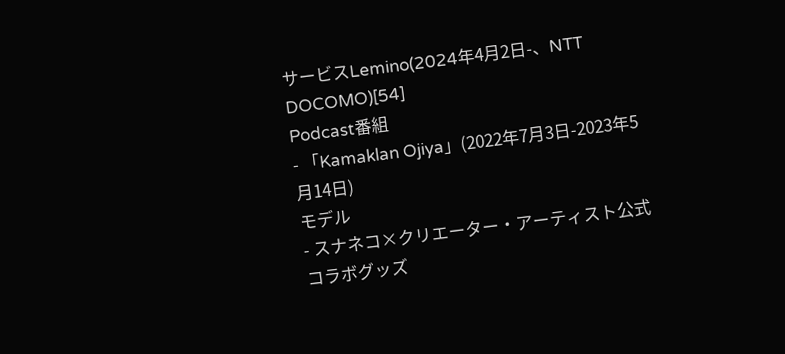サービスLemino(2024年4月2日-、NTT DOCOMO)[54]
Podcast番組
- 「Kamaklan Ojiya」(2022年7月3日-2023年5月14日)
モデル
- スナネコ×クリエーター・アーティスト公式コラボグッズ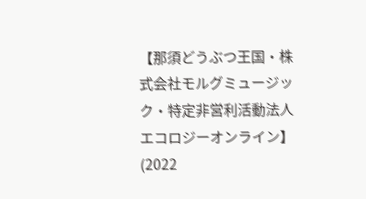【那須どうぶつ王国・株式会社モルグミュージック・特定非営利活動法人エコロジーオンライン】(2022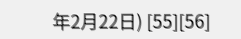年2月22日) [55][56]